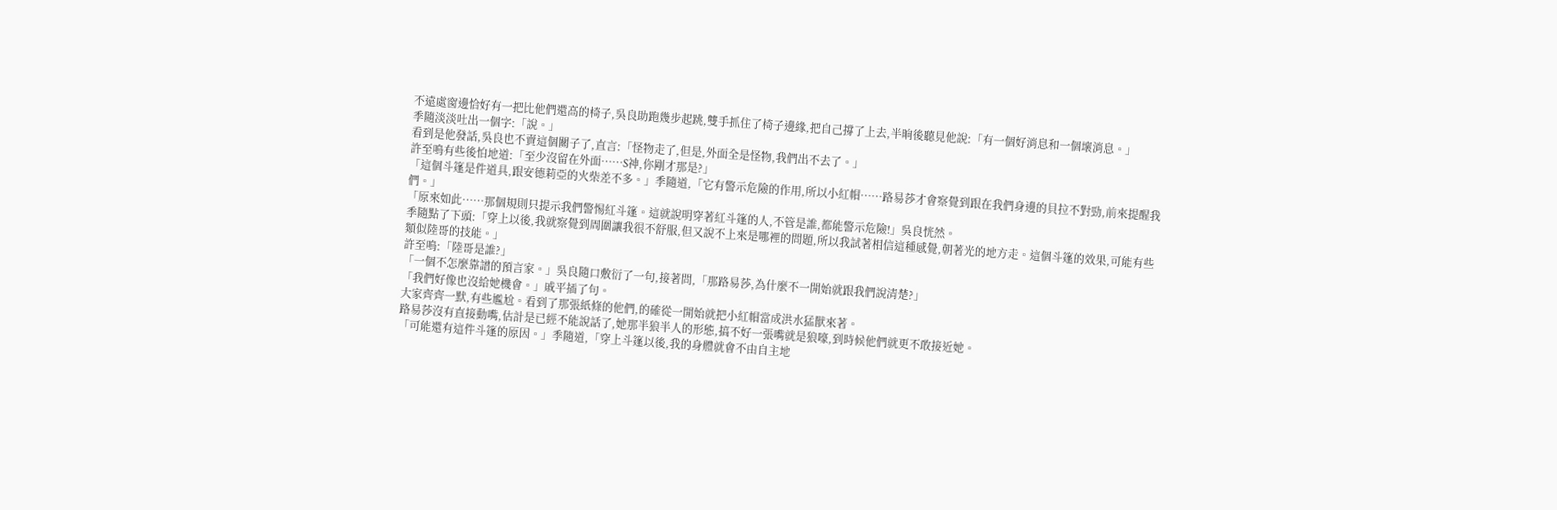不遠處窗邊恰好有一把比他們還高的椅子,吳良助跑幾步起跳,雙手抓住了椅子邊緣,把自己撐了上去,半晌後聽見他說:「有一個好消息和一個壞消息。」
季隨淡淡吐出一個字:「說。」
看到是他發話,吳良也不賣這個關子了,直言:「怪物走了,但是,外面全是怪物,我們出不去了。」
許至鳴有些後怕地道:「至少沒留在外面……S神,你剛才那是?」
「這個斗篷是件道具,跟安德莉亞的火柴差不多。」季隨道,「它有警示危險的作用,所以小紅帽……路易莎才會察覺到跟在我們身邊的貝拉不對勁,前來提醒我們。」
「原來如此……那個規則只提示我們警惕紅斗篷。這就說明穿著紅斗篷的人,不管是誰,都能警示危險!」吳良恍然。
季隨點了下頭:「穿上以後,我就察覺到周圍讓我很不舒服,但又說不上來是哪裡的問題,所以我試著相信這種感覺,朝著光的地方走。這個斗篷的效果,可能有些類似陸哥的技能。」
許至鳴:「陸哥是誰?」
「一個不怎麼靠譜的預言家。」吳良隨口敷衍了一句,接著問,「那路易莎,為什麼不一開始就跟我們說清楚?」
「我們好像也沒給她機會。」戚平插了句。
大家齊齊一默,有些尷尬。看到了那張紙條的他們,的確從一開始就把小紅帽當成洪水猛獸來著。
路易莎沒有直接動嘴,估計是已經不能說話了,她那半狼半人的形態,搞不好一張嘴就是狼嚎,到時候他們就更不敢接近她。
「可能還有這件斗篷的原因。」季隨道,「穿上斗篷以後,我的身體就會不由自主地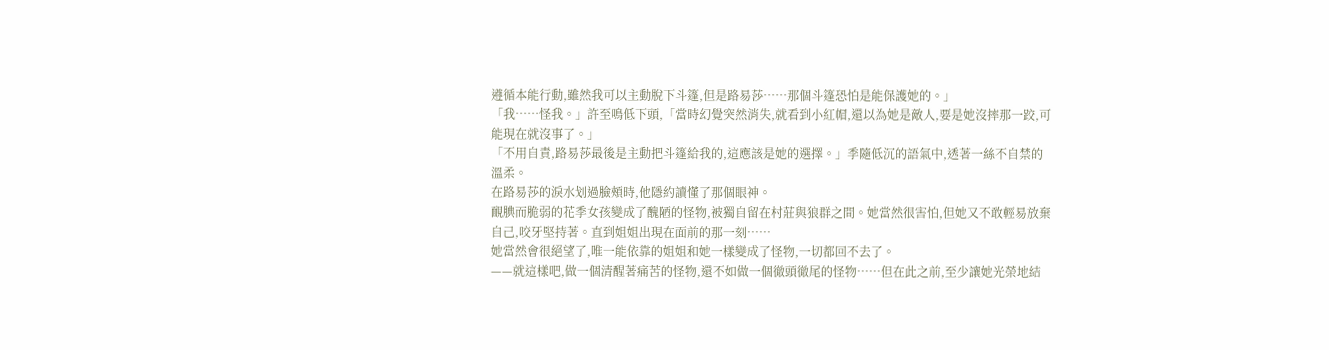遵循本能行動,雖然我可以主動脫下斗篷,但是路易莎……那個斗篷恐怕是能保護她的。」
「我……怪我。」許至鳴低下頭,「當時幻覺突然消失,就看到小紅帽,還以為她是敵人,要是她沒摔那一跤,可能現在就沒事了。」
「不用自責,路易莎最後是主動把斗篷給我的,這應該是她的選擇。」季隨低沉的語氣中,透著一絲不自禁的溫柔。
在路易莎的淚水划過臉頰時,他隱約讀懂了那個眼神。
靦腆而脆弱的花季女孩變成了醜陋的怪物,被獨自留在村莊與狼群之間。她當然很害怕,但她又不敢輕易放棄自己,咬牙堅持著。直到姐姐出現在面前的那一刻……
她當然會很絕望了,唯一能依靠的姐姐和她一樣變成了怪物,一切都回不去了。
——就這樣吧,做一個清醒著痛苦的怪物,還不如做一個徹頭徹尾的怪物……但在此之前,至少讓她光榮地結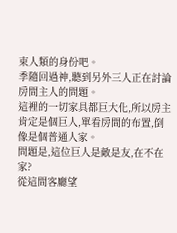束人類的身份吧。
季隨回過神,聽到另外三人正在討論房間主人的問題。
這裡的一切家具都巨大化,所以房主肯定是個巨人,單看房間的布置,倒像是個普通人家。
問題是,這位巨人是敵是友,在不在家?
從這間客廳望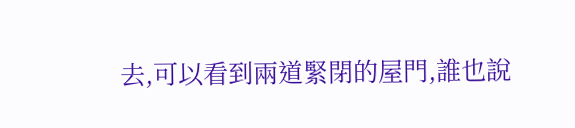去,可以看到兩道緊閉的屋門,誰也說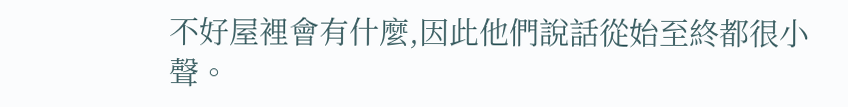不好屋裡會有什麼,因此他們說話從始至終都很小聲。